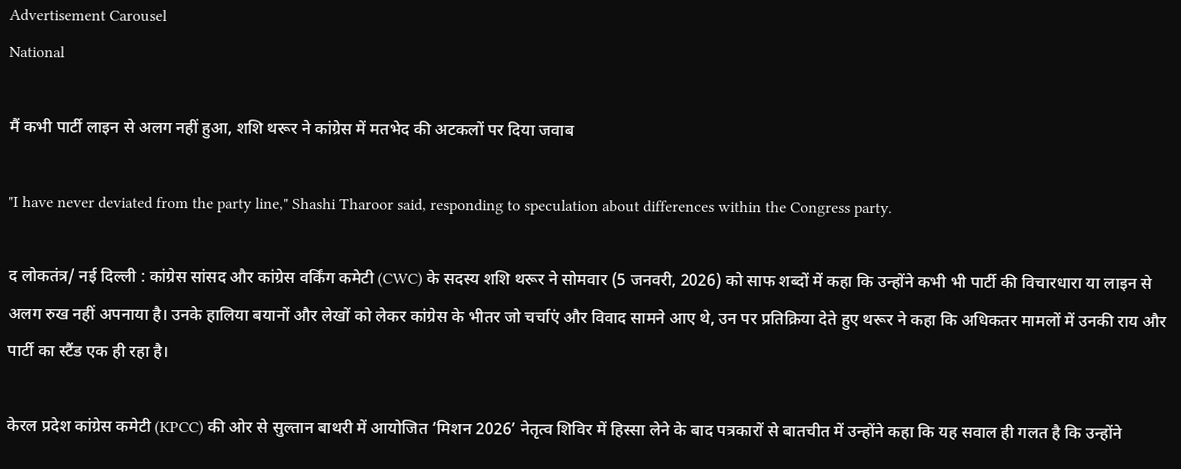Advertisement Carousel
National

मैं कभी पार्टी लाइन से अलग नहीं हुआ, शशि थरूर ने कांग्रेस में मतभेद की अटकलों पर दिया जवाब

"I have never deviated from the party line," Shashi Tharoor said, responding to speculation about differences within the Congress party.

द लोकतंत्र/ नई दिल्ली : कांग्रेस सांसद और कांग्रेस वर्किंग कमेटी (CWC) के सदस्य शशि थरूर ने सोमवार (5 जनवरी, 2026) को साफ शब्दों में कहा कि उन्होंने कभी भी पार्टी की विचारधारा या लाइन से अलग रुख नहीं अपनाया है। उनके हालिया बयानों और लेखों को लेकर कांग्रेस के भीतर जो चर्चाएं और विवाद सामने आए थे, उन पर प्रतिक्रिया देते हुए थरूर ने कहा कि अधिकतर मामलों में उनकी राय और पार्टी का स्टैंड एक ही रहा है।

केरल प्रदेश कांग्रेस कमेटी (KPCC) की ओर से सुल्तान बाथरी में आयोजित ‘मिशन 2026’ नेतृत्व शिविर में हिस्सा लेने के बाद पत्रकारों से बातचीत में उन्होंने कहा कि यह सवाल ही गलत है कि उन्होंने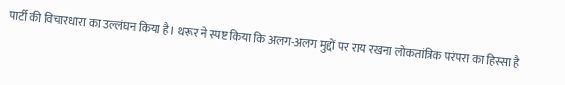पार्टी की विचारधारा का उल्लंघन किया है। थरूर ने स्पष्ट किया कि अलग-अलग मुद्दों पर राय रखना लोकतांत्रिक परंपरा का हिस्सा है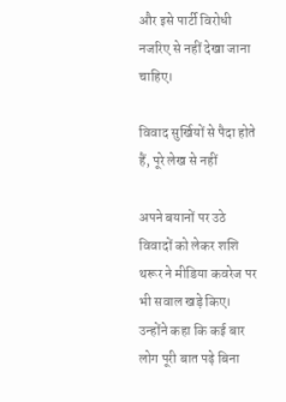और इसे पार्टी विरोधी नजरिए से नहीं देखा जाना चाहिए।

विवाद सुर्खियों से पैदा होते हैं, पूरे लेख से नहीं

अपने बयानों पर उठे विवादों को लेकर शशि थरूर ने मीडिया कवरेज पर भी सवाल खड़े किए। उन्होंने कहा कि कई बार लोग पूरी बात पढ़े बिना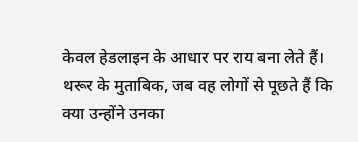केवल हेडलाइन के आधार पर राय बना लेते हैं। थरूर के मुताबिक, जब वह लोगों से पूछते हैं कि क्या उन्होंने उनका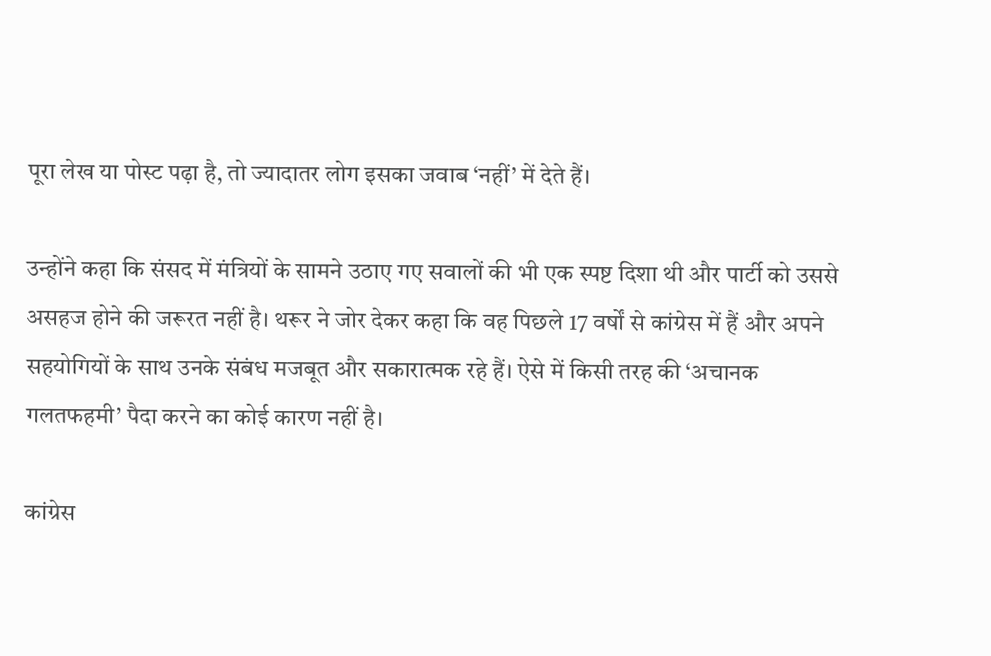पूरा लेख या पोस्ट पढ़ा है, तो ज्यादातर लोग इसका जवाब ‘नहीं’ में देते हैं।

उन्होंने कहा कि संसद में मंत्रियों के सामने उठाए गए सवालों की भी एक स्पष्ट दिशा थी और पार्टी को उससे असहज होने की जरूरत नहीं है। थरूर ने जोर देकर कहा कि वह पिछले 17 वर्षों से कांग्रेस में हैं और अपने सहयोगियों के साथ उनके संबंध मजबूत और सकारात्मक रहे हैं। ऐसे में किसी तरह की ‘अचानक गलतफहमी’ पैदा करने का कोई कारण नहीं है।

कांग्रेस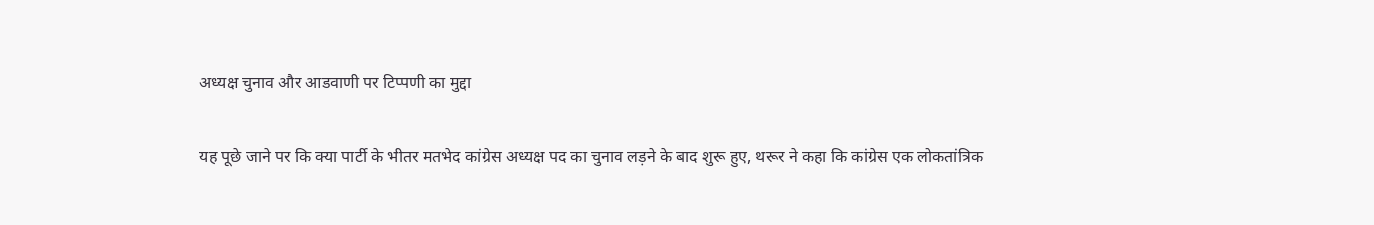अध्यक्ष चुनाव और आडवाणी पर टिप्पणी का मुद्दा

यह पूछे जाने पर कि क्या पार्टी के भीतर मतभेद कांग्रेस अध्यक्ष पद का चुनाव लड़ने के बाद शुरू हुए, थरूर ने कहा कि कांग्रेस एक लोकतांत्रिक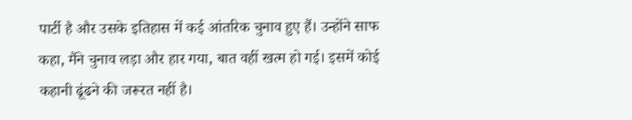पार्टी है और उसके इतिहास में कई आंतरिक चुनाव हुए हैं। उन्होंने साफ कहा, मैंने चुनाव लड़ा और हार गया, बात वहीं खत्म हो गई। इसमें कोई कहानी ढूंढने की जरूरत नहीं है।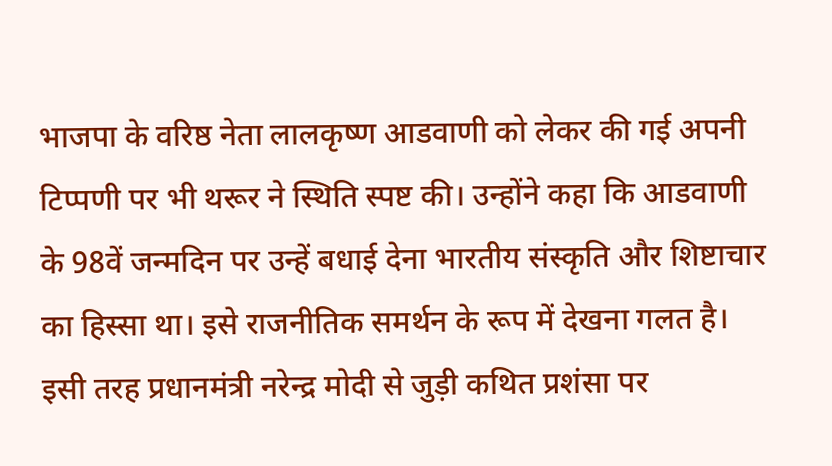भाजपा के वरिष्ठ नेता लालकृष्ण आडवाणी को लेकर की गई अपनी टिप्पणी पर भी थरूर ने स्थिति स्पष्ट की। उन्होंने कहा कि आडवाणी के 98वें जन्मदिन पर उन्हें बधाई देना भारतीय संस्कृति और शिष्टाचार का हिस्सा था। इसे राजनीतिक समर्थन के रूप में देखना गलत है। इसी तरह प्रधानमंत्री नरेन्द्र मोदी से जुड़ी कथित प्रशंसा पर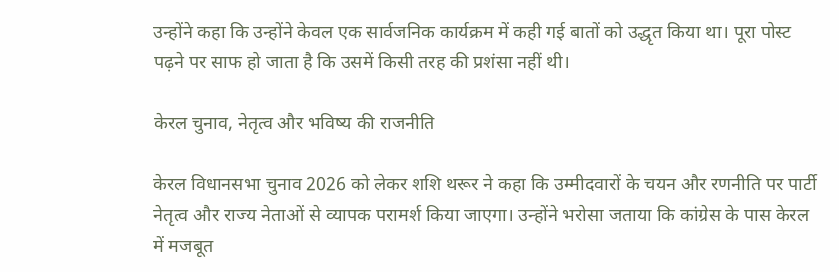उन्होंने कहा कि उन्होंने केवल एक सार्वजनिक कार्यक्रम में कही गई बातों को उद्धृत किया था। पूरा पोस्ट पढ़ने पर साफ हो जाता है कि उसमें किसी तरह की प्रशंसा नहीं थी।

केरल चुनाव, नेतृत्व और भविष्य की राजनीति

केरल विधानसभा चुनाव 2026 को लेकर शशि थरूर ने कहा कि उम्मीदवारों के चयन और रणनीति पर पार्टी नेतृत्व और राज्य नेताओं से व्यापक परामर्श किया जाएगा। उन्होंने भरोसा जताया कि कांग्रेस के पास केरल में मजबूत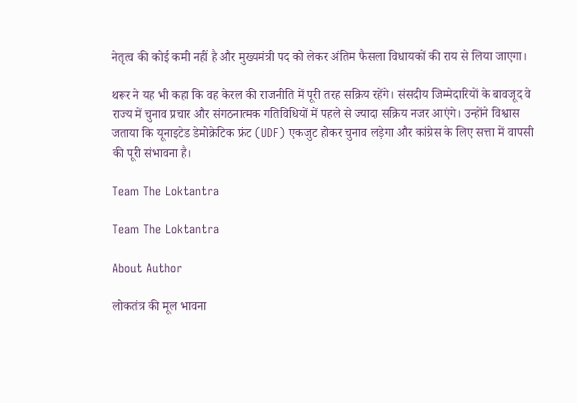नेतृत्व की कोई कमी नहीं है और मुख्यमंत्री पद को लेकर अंतिम फैसला विधायकों की राय से लिया जाएगा।

थरूर ने यह भी कहा कि वह केरल की राजनीति में पूरी तरह सक्रिय रहेंगे। संसदीय जिम्मेदारियों के बावजूद वे राज्य में चुनाव प्रचार और संगठनात्मक गतिविधियों में पहले से ज्यादा सक्रिय नजर आएंगे। उन्होंने विश्वास जताया कि यूनाइटेड डेमोक्रेटिक फ्रंट (UDF) एकजुट होकर चुनाव लड़ेगा और कांग्रेस के लिए सत्ता में वापसी की पूरी संभावना है।

Team The Loktantra

Team The Loktantra

About Author

लोकतंत्र की मूल भावना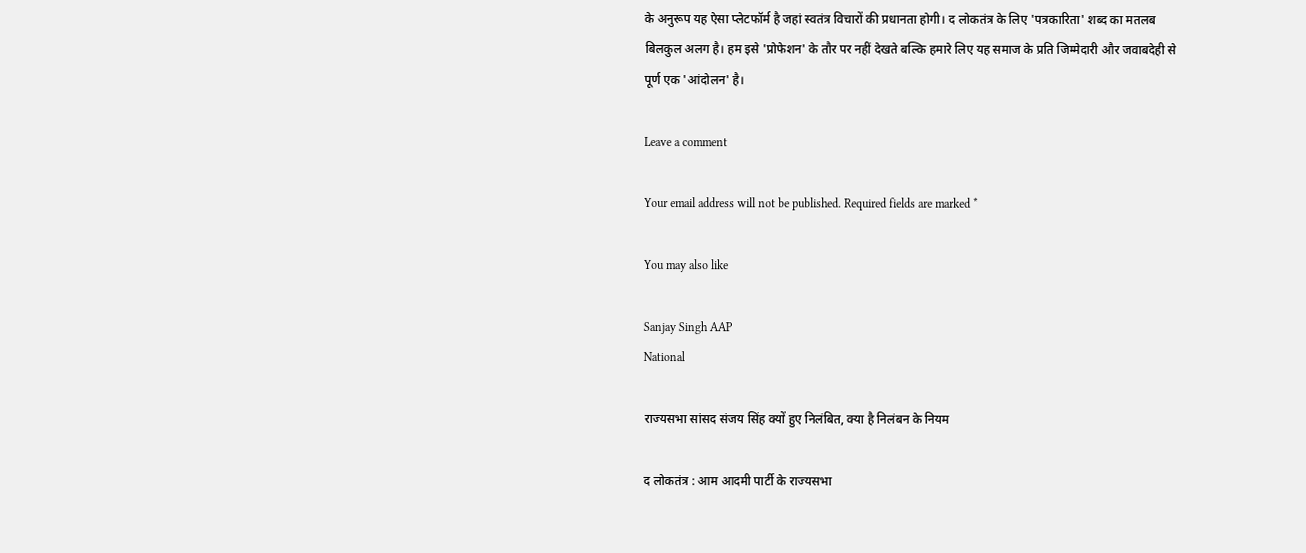के अनुरूप यह ऐसा प्लेटफॉर्म है जहां स्वतंत्र विचारों की प्रधानता होगी। द लोकतंत्र के लिए 'पत्रकारिता' शब्द का मतलब बिलकुल अलग है। हम इसे 'प्रोफेशन' के तौर पर नहीं देखते बल्कि हमारे लिए यह समाज के प्रति जिम्मेदारी और जवाबदेही से पूर्ण एक 'आंदोलन' है।

Leave a comment

Your email address will not be published. Required fields are marked *

You may also like

Sanjay Singh AAP
National

राज्यसभा सांसद संजय सिंह क्यों हुए निलंबित, क्या है निलंबन के नियम

द लोकतंत्र : आम आदमी पार्टी के राज्यसभा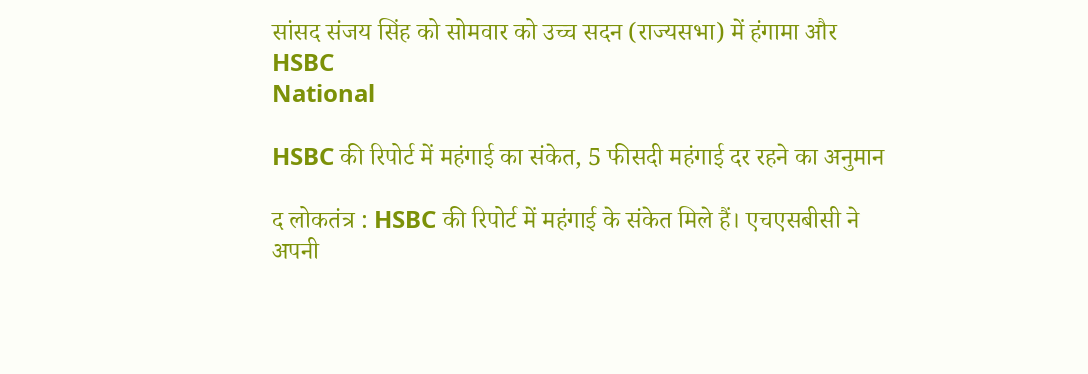सांसद संजय सिंह को सोमवार को उच्च सदन (राज्यसभा) में हंगामा और
HSBC
National

HSBC की रिपोर्ट में महंगाई का संकेत, 5 फीसदी महंगाई दर रहने का अनुमान

द लोकतंत्र : HSBC की रिपोर्ट में महंगाई के संकेत मिले हैं। एचएसबीसी ने अपनी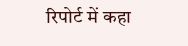रिपोर्ट में कहा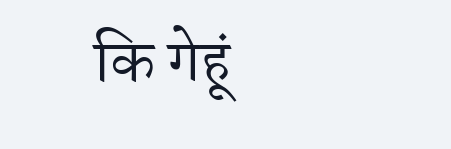कि गेहूं